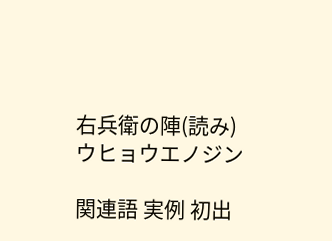右兵衛の陣(読み)ウヒョウエノジン

関連語 実例 初出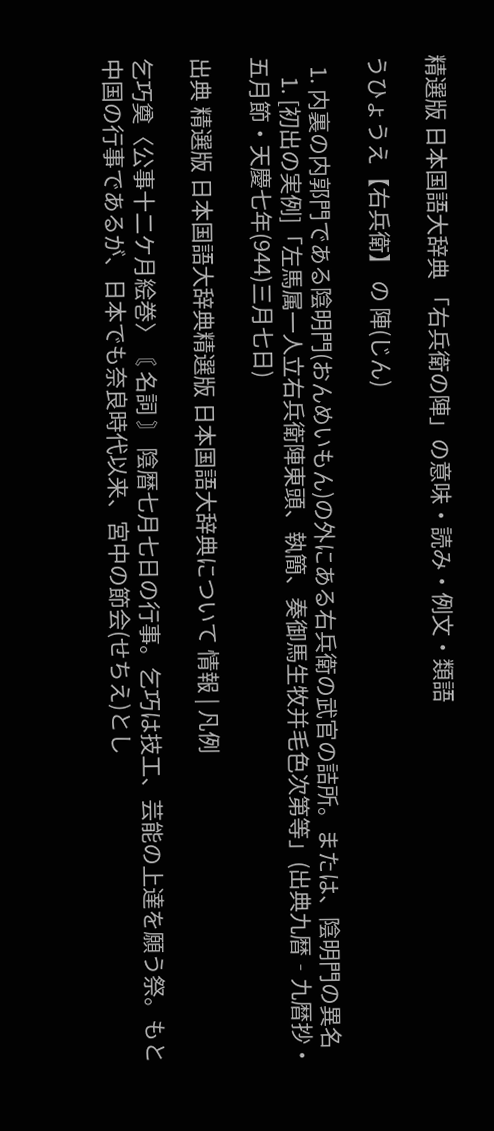精選版 日本国語大辞典 「右兵衛の陣」の意味・読み・例文・類語

うひょうえ【右兵衛】 の 陣(じん)

  1. 内裏の内郭門である陰明門(おんめいもん)の外にある右兵衛の武官の詰所。または、陰明門の異名
    1. [初出の実例]「左馬属一人立右兵衛陣東頭、執簡、奏御馬生牧并毛色次第等」(出典九暦‐九暦抄・五月節・天慶七年(944)三月七日)

出典 精選版 日本国語大辞典精選版 日本国語大辞典について 情報 | 凡例

乞巧奠〈公事十二ケ月絵巻〉〘 名詞 〙 陰暦七月七日の行事。乞巧は技工、芸能の上達を願う祭。もと中国の行事であるが、日本でも奈良時代以来、宮中の節会(せちえ)とし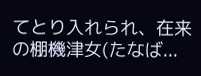てとり入れられ、在来の棚機津女(たなば...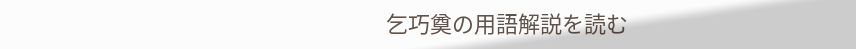乞巧奠の用語解説を読む